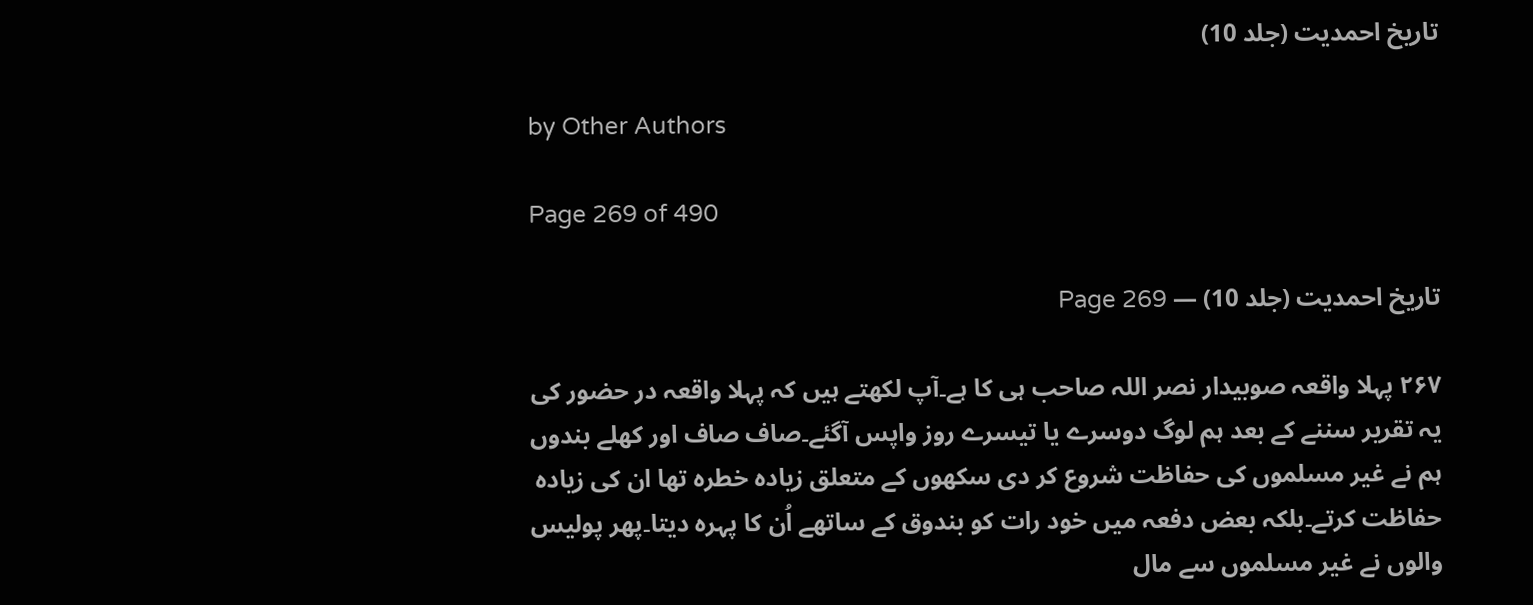تاریخ احمدیت (جلد 10)

by Other Authors

Page 269 of 490

تاریخ احمدیت (جلد 10) — Page 269

۲۶۷ پہلا واقعہ صوبیدار نصر اللہ صاحب ہی کا ہے۔آپ لکھتے ہیں کہ پہلا واقعہ در حضور کی یہ تقریر سننے کے بعد ہم لوگ دوسرے یا تیسرے روز واپس آگئے۔صاف صاف اور کھلے بندوں ہم نے غیر مسلموں کی حفاظت شروع کر دی سکھوں کے متعلق زیادہ خطرہ تھا ان کی زیادہ حفاظت کرتے۔بلکہ بعض دفعہ میں خود رات کو بندوق کے ساتھے اُن کا پہرہ دیتا۔پھر پولیس والوں نے غیر مسلموں سے مال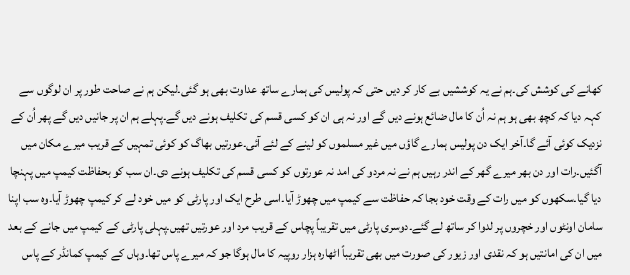کھانے کی کوشش کی۔ہم نے یہ کوششیں بے کار کر دیں حتی کہ پولیس کی ہمارے ساتھ عداوت بھی ہو گئی۔لیکن ہم نے صاحت طور پر ان لوگوں سے کہہ دیا کہ کچھ بھی ہو ہم نہ اُن کا مال ضائع ہونے دیں گے اور نہ ہی ان کو کسی قسم کی تکلیف ہونے دیں گے۔پہلے ہم ان پر جانیں دیں گے پھر اُن کے نزدیک کوئی آئے گا۔آخر ایک دن پولیس ہمارے گاؤں میں غیر مسلموں کو لینے کے لئے آئی۔عورتیں بھاگ کو کوئی تمہیں کے قریب میرے مکان میں آگئیں۔رات اور دن بھر میرے گھر کے اندر رہیں ہم نے نہ مردو کی امد نہ عورتوں کو کسی قسم کی تکلیف ہونے دی۔ان سب کو بحفاظت کیمپ میں پہنچا دیا گیا۔سکھوں کو میں رات کے وقت خود بجا کہ حفاظت سے کیمپ میں چھوڑ آیا۔اسی طرح ایک اور پارٹی کو میں خود لے کر کیمپ چھوڑ آیا۔وہ سب اپنا سامان اونٹوں اور خچروں پر لدوا کر ساتھ لے گئے۔دوسری پارٹی میں تقریباً پچاس کے قریب مرد اور عورتیں تھیں۔پہلی پارٹی کے کیمپ میں جانے کے بعد میں ان کی امانتیں ہو کہ نقدی اور زیور کی صورت میں بھی تقریباً اٹھارہ ہزار روپیہ کا مال ہوگا جو کہ میرے پاس تھا۔وہاں کے کیمپ کمانڈر کے پاس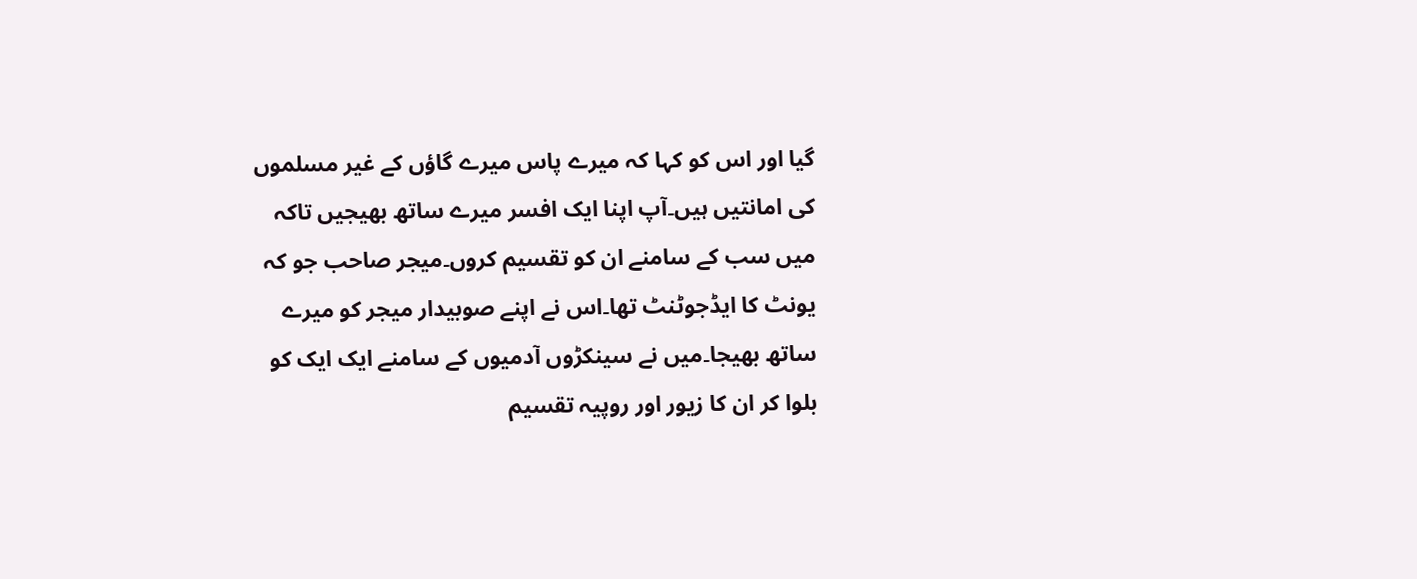گیا اور اس کو کہا کہ میرے پاس میرے گاؤں کے غیر مسلموں کی امانتیں ہیں۔آپ اپنا ایک افسر میرے ساتھ بھیجیں تاکہ میں سب کے سامنے ان کو تقسیم کروں۔میجر صاحب جو کہ یونٹ کا ایڈجوٹنٹ تھا۔اس نے اپنے صوبیدار میجر کو میرے ساتھ بھیجا۔میں نے سینکڑوں آدمیوں کے سامنے ایک ایک کو بلوا کر ان کا زیور اور روپیہ تقسیم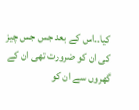کیا۔۔اس کے بعد جس جس چیز کی ان کو ضرورت تھی ان کے گھروں سے ان کو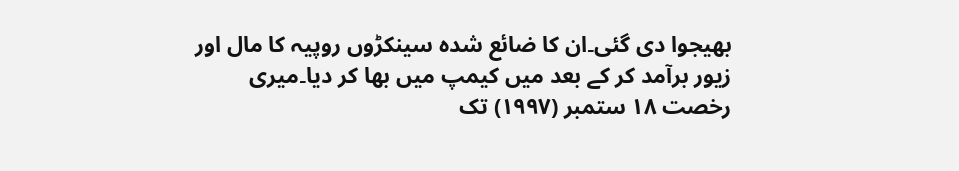بھیجوا دی گئی۔ان کا ضائع شدہ سینکڑوں روپیہ کا مال اور زیور برآمد کر کے بعد میں کیمپ میں بھا کر دیا۔میری رخصت ۱۸ ستمبر (۱۹۹۷) تک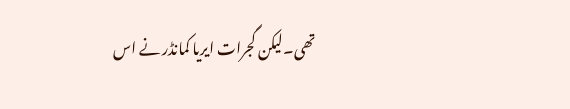تھی۔لیکن گجرات ایریا کمانڈر نے اس